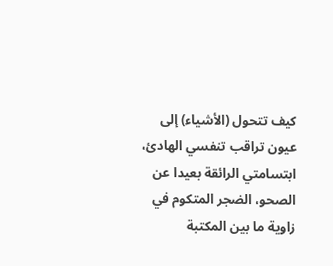كيف تتحول (الأشياء) إلى عيون تراقب تنفسي الهادئ، ابتسامتي الرائقة بعيدا عن الصحو، الضجر المتكوم في زاوية ما بين المكتبة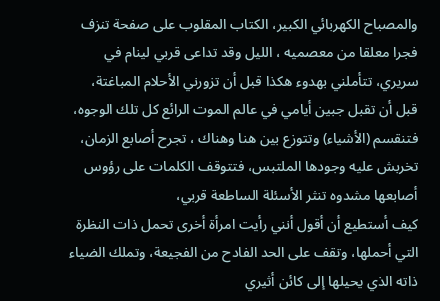والمصباح الكهربائي الكبير، الكتاب المقلوب على صفحة تنزف فجرا معلقا من معصميه ، الليل وقد تداعى قربي لينام في سريري، تتأملني بهدوء هكذا قبل أن تزورني الأحلام المباغتة، قبل أن تقبل جبين أيامي في عالم الموت الرائع كل تلك الوجوه، فتنقسم (الأشياء) وتتوزع بين هنا وهناك ، تجرح أصابع الزمان، تخربش عليه وجودها الملتبس، فتتوقف الكلمات على رؤوس أصابعها مشدوه تنثر الأسئلة الساطعة قربي،
كيف أستطيع أن أقول أنني رأيت امرأة أخرى تحمل ذات النظرة التي أحملها، وتقف على الحد الفادح من الفجيعة، وتملك الضياء ذاته الذي يحيلها إلى كائن أثيري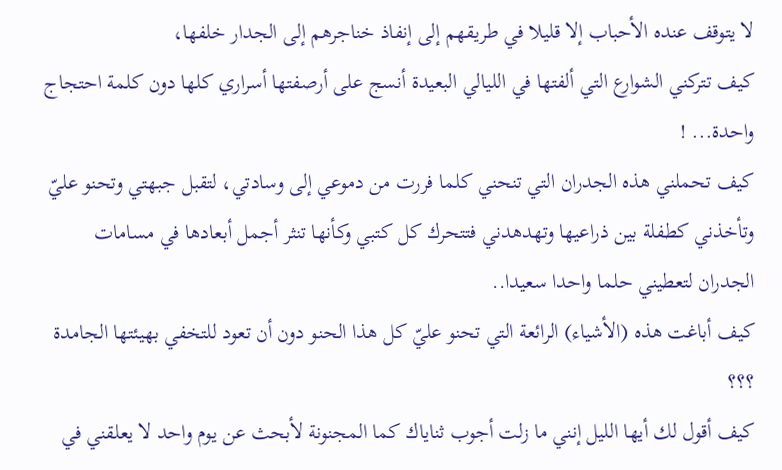لا يتوقف عنده الأحباب إلا قليلا في طريقهم إلى إنفاذ خناجرهم إلى الجدار خلفها،
كيف تتركني الشوارع التي ألفتها في الليالي البعيدة أنسج على أرصفتها أسراري كلها دون كلمة احتجاج واحدة... !
كيف تحملني هذه الجدران التي تنحني كلما فررت من دموعي إلى وسادتي، لتقبل جبهتي وتحنو عليّ وتأخذني كطفلة بين ذراعيها وتهدهدني فتتحرك كل كتبي وكأنها تنثر أجمل أبعادها في مسامات الجدران لتعطيني حلما واحدا سعيدا..
كيف أباغت هذه (الأشياء) الرائعة التي تحنو عليّ كل هذا الحنو دون أن تعود للتخفي بهيئتها الجامدة ؟؟؟
كيف أقول لك أيها الليل إنني ما زلت أجوب ثناياك كما المجنونة لأبحث عن يوم واحد لا يعلقني في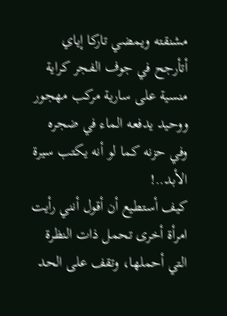مشنقته ويمضي تاركا إياي أتأرجح في جوف الفجر كراية منسية على سارية مركب مهجور ووحيد يدفعه الماء في ضجره وفي حزنه كما لو أنه يكتب سيرة الأبد..!
كيف أستطيع أن أقول أنني رأيت امرأة أخرى تحمل ذات النظرة التي أحملها، وتقف على الحد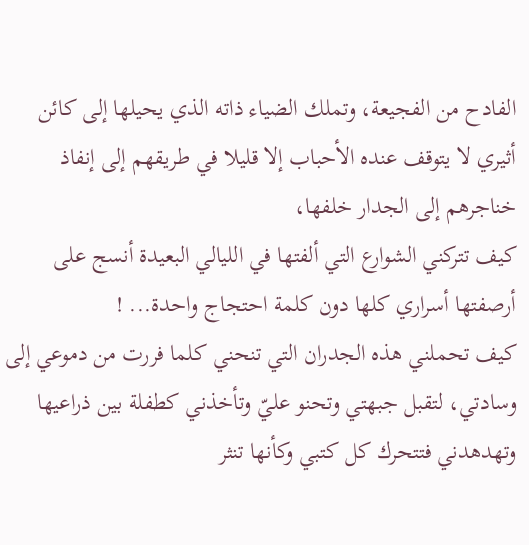الفادح من الفجيعة، وتملك الضياء ذاته الذي يحيلها إلى كائن أثيري لا يتوقف عنده الأحباب إلا قليلا في طريقهم إلى إنفاذ خناجرهم إلى الجدار خلفها،
كيف تتركني الشوارع التي ألفتها في الليالي البعيدة أنسج على أرصفتها أسراري كلها دون كلمة احتجاج واحدة... !
كيف تحملني هذه الجدران التي تنحني كلما فررت من دموعي إلى وسادتي، لتقبل جبهتي وتحنو عليّ وتأخذني كطفلة بين ذراعيها وتهدهدني فتتحرك كل كتبي وكأنها تنثر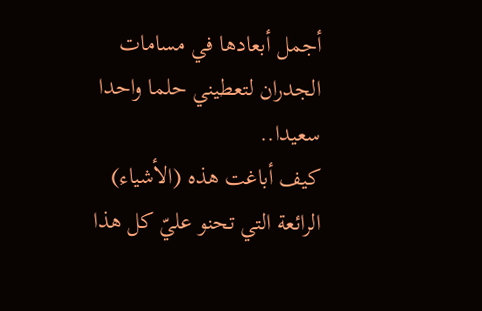أجمل أبعادها في مسامات الجدران لتعطيني حلما واحدا سعيدا..
كيف أباغت هذه (الأشياء) الرائعة التي تحنو عليّ كل هذا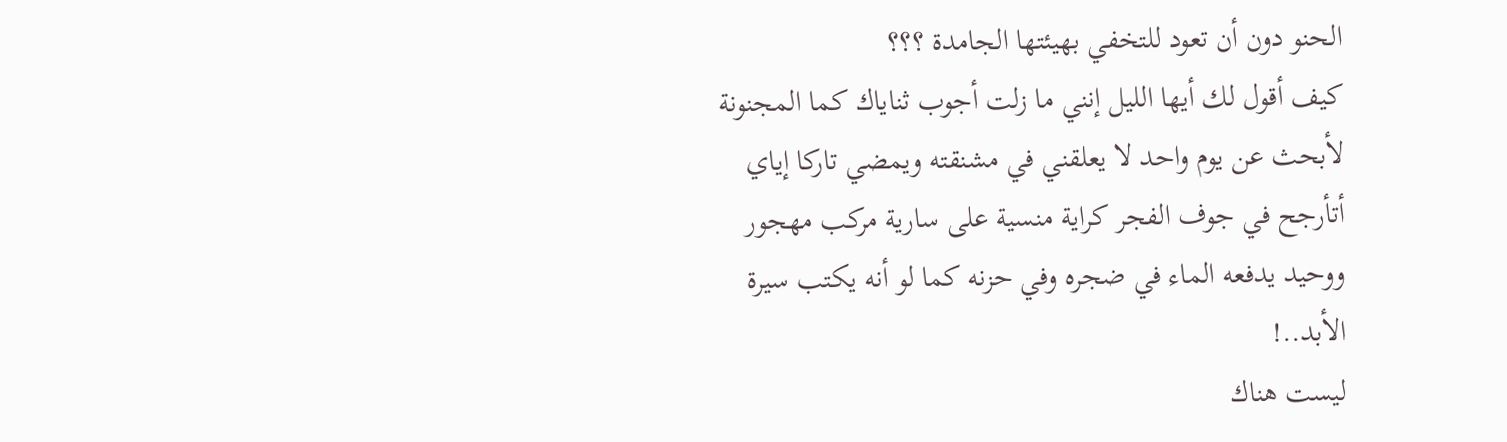الحنو دون أن تعود للتخفي بهيئتها الجامدة ؟؟؟
كيف أقول لك أيها الليل إنني ما زلت أجوب ثناياك كما المجنونة لأبحث عن يوم واحد لا يعلقني في مشنقته ويمضي تاركا إياي أتأرجح في جوف الفجر كراية منسية على سارية مركب مهجور ووحيد يدفعه الماء في ضجره وفي حزنه كما لو أنه يكتب سيرة الأبد..!
ليست هناك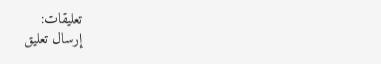تعليقات:
إرسال تعليق